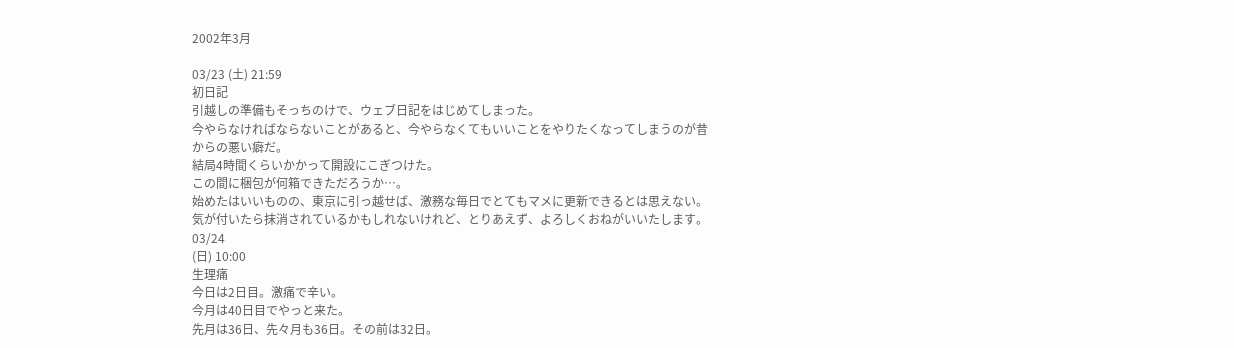2002年3月

03/23 (土) 21:59
初日記
引越しの準備もそっちのけで、ウェブ日記をはじめてしまった。
今やらなければならないことがあると、今やらなくてもいいことをやりたくなってしまうのが昔からの悪い癖だ。
結局4時間くらいかかって開設にこぎつけた。
この間に梱包が何箱できただろうか…。
始めたはいいものの、東京に引っ越せば、激務な毎日でとてもマメに更新できるとは思えない。気が付いたら抹消されているかもしれないけれど、とりあえず、よろしくおねがいいたします。
03/24
(日) 10:00
生理痛
今日は2日目。激痛で辛い。
今月は40日目でやっと来た。
先月は36日、先々月も36日。その前は32日。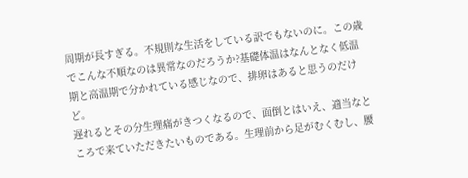周期が長すぎる。不規則な生活をしている訳でもないのに。この歳でこんな不順なのは異常なのだろうか?基礎体温はなんとなく低温期と高温期で分かれている感じなので、排卵はあると思うのだけど。
遅れるとその分生理痛がきつくなるので、面倒とはいえ、適当なところで来ていただきたいものである。生理前から足がむくむし、腰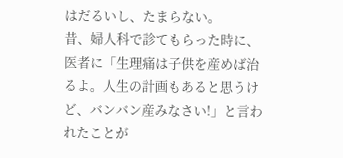はだるいし、たまらない。
昔、婦人科で診てもらった時に、医者に「生理痛は子供を産めば治るよ。人生の計画もあると思うけど、バンバン産みなさい!」と言われたことが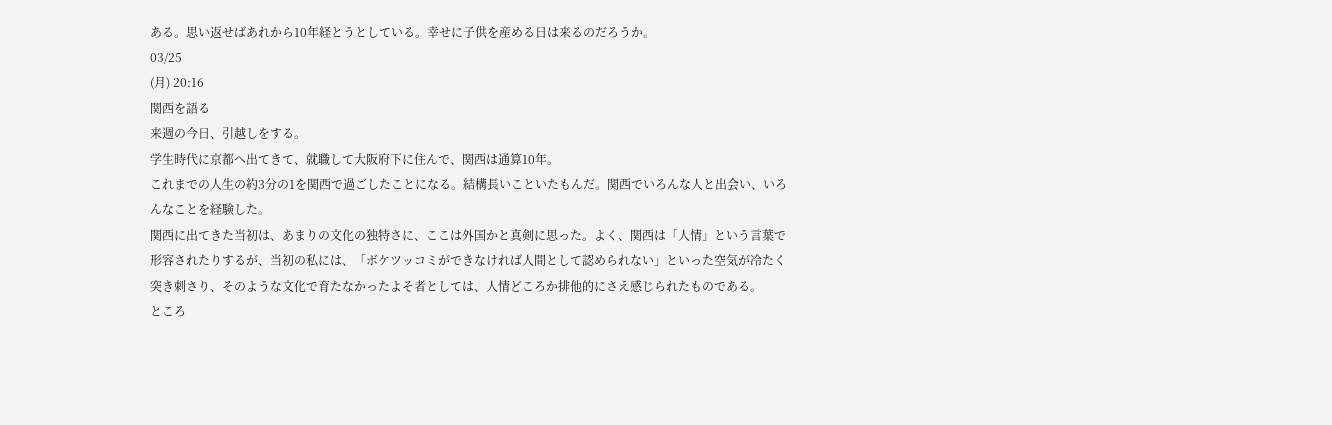ある。思い返せばあれから10年経とうとしている。幸せに子供を産める日は来るのだろうか。
03/25
(月) 20:16
関西を語る
来週の今日、引越しをする。
学生時代に京都へ出てきて、就職して大阪府下に住んで、関西は通算10年。
これまでの人生の約3分の1を関西で過ごしたことになる。結構長いこといたもんだ。関西でいろんな人と出会い、いろんなことを経験した。
関西に出てきた当初は、あまりの文化の独特さに、ここは外国かと真剣に思った。よく、関西は「人情」という言葉で形容されたりするが、当初の私には、「ボケツッコミができなければ人間として認められない」といった空気が冷たく突き刺さり、そのような文化で育たなかったよそ者としては、人情どころか排他的にさえ感じられたものである。
ところ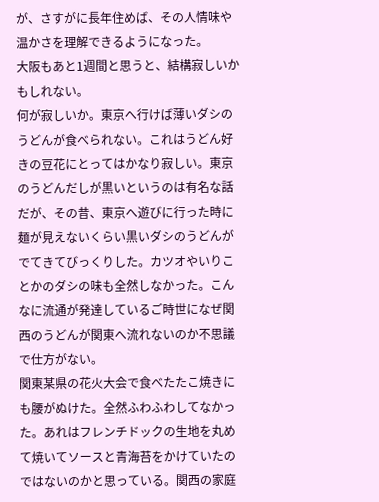が、さすがに長年住めば、その人情味や温かさを理解できるようになった。
大阪もあと1週間と思うと、結構寂しいかもしれない。
何が寂しいか。東京へ行けば薄いダシのうどんが食べられない。これはうどん好きの豆花にとってはかなり寂しい。東京のうどんだしが黒いというのは有名な話だが、その昔、東京へ遊びに行った時に麺が見えないくらい黒いダシのうどんがでてきてびっくりした。カツオやいりことかのダシの味も全然しなかった。こんなに流通が発達しているご時世になぜ関西のうどんが関東へ流れないのか不思議で仕方がない。
関東某県の花火大会で食べたたこ焼きにも腰がぬけた。全然ふわふわしてなかった。あれはフレンチドックの生地を丸めて焼いてソースと青海苔をかけていたのではないのかと思っている。関西の家庭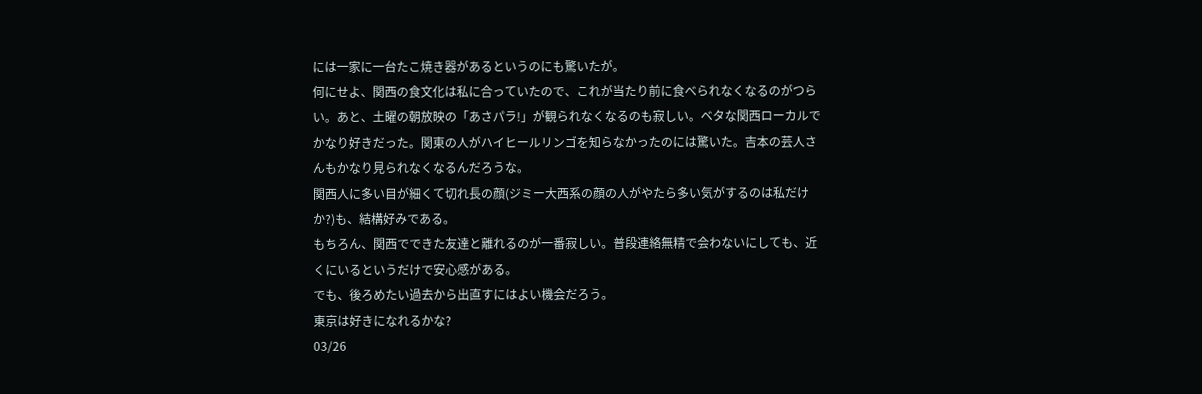には一家に一台たこ焼き器があるというのにも驚いたが。
何にせよ、関西の食文化は私に合っていたので、これが当たり前に食べられなくなるのがつらい。あと、土曜の朝放映の「あさパラ!」が観られなくなるのも寂しい。ベタな関西ローカルでかなり好きだった。関東の人がハイヒールリンゴを知らなかったのには驚いた。吉本の芸人さんもかなり見られなくなるんだろうな。
関西人に多い目が細くて切れ長の顔(ジミー大西系の顔の人がやたら多い気がするのは私だけか?)も、結構好みである。
もちろん、関西でできた友達と離れるのが一番寂しい。普段連絡無精で会わないにしても、近くにいるというだけで安心感がある。
でも、後ろめたい過去から出直すにはよい機会だろう。
東京は好きになれるかな?
03/26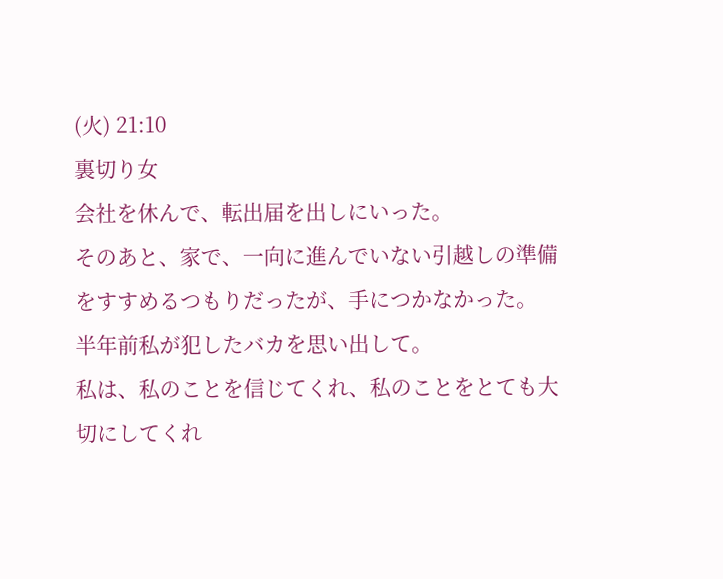(火) 21:10
裏切り女
会社を休んで、転出届を出しにいった。
そのあと、家で、一向に進んでいない引越しの準備をすすめるつもりだったが、手につかなかった。
半年前私が犯したバカを思い出して。
私は、私のことを信じてくれ、私のことをとても大切にしてくれ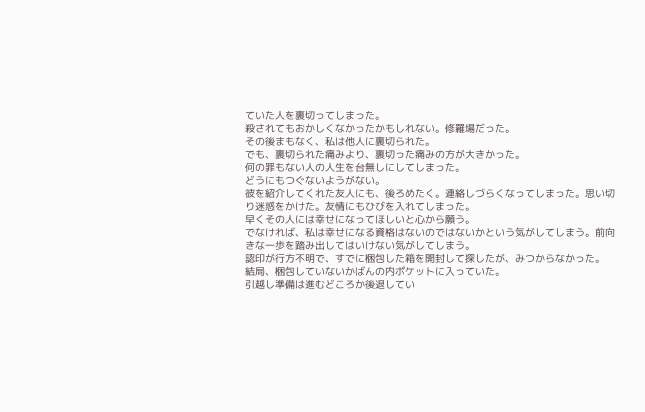ていた人を裏切ってしまった。
殺されてもおかしくなかったかもしれない。修羅場だった。
その後まもなく、私は他人に裏切られた。
でも、裏切られた痛みより、裏切った痛みの方が大きかった。
何の罪もない人の人生を台無しにしてしまった。
どうにもつぐないようがない。
彼を紹介してくれた友人にも、後ろめたく。連絡しづらくなってしまった。思い切り迷惑をかけた。友情にもひびを入れてしまった。
早くその人には幸せになってほしいと心から願う。
でなければ、私は幸せになる資格はないのではないかという気がしてしまう。前向きな一歩を踏み出してはいけない気がしてしまう。
認印が行方不明で、すでに梱包した箱を開封して探したが、みつからなかった。
結局、梱包していないかばんの内ポケットに入っていた。
引越し準備は進むどころか後退してい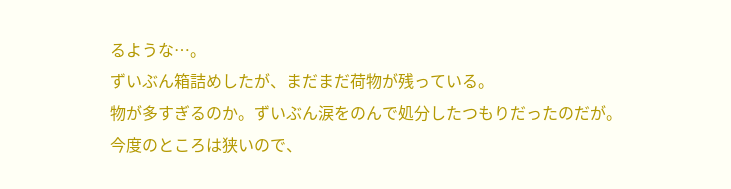るような…。
ずいぶん箱詰めしたが、まだまだ荷物が残っている。
物が多すぎるのか。ずいぶん涙をのんで処分したつもりだったのだが。
今度のところは狭いので、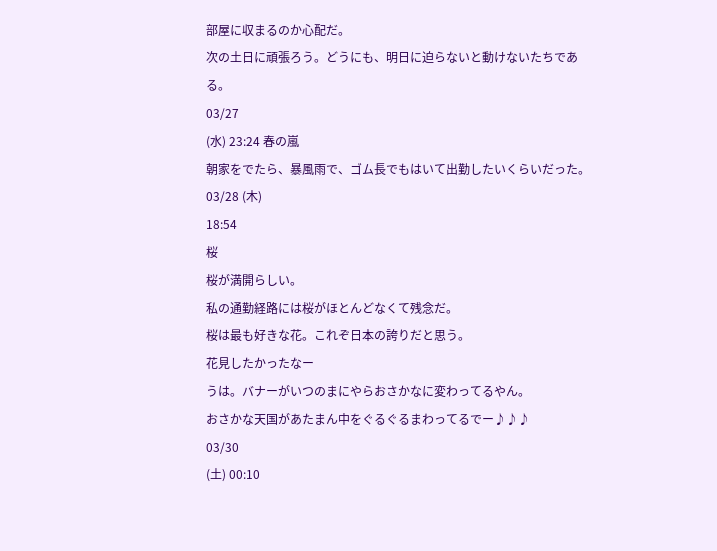部屋に収まるのか心配だ。
次の土日に頑張ろう。どうにも、明日に迫らないと動けないたちである。
03/27
(水) 23:24 春の嵐
朝家をでたら、暴風雨で、ゴム長でもはいて出勤したいくらいだった。
03/28 (木)
18:54
桜
桜が満開らしい。
私の通勤経路には桜がほとんどなくて残念だ。
桜は最も好きな花。これぞ日本の誇りだと思う。
花見したかったなー
うは。バナーがいつのまにやらおさかなに変わってるやん。
おさかな天国があたまん中をぐるぐるまわってるでー♪♪♪
03/30
(土) 00:10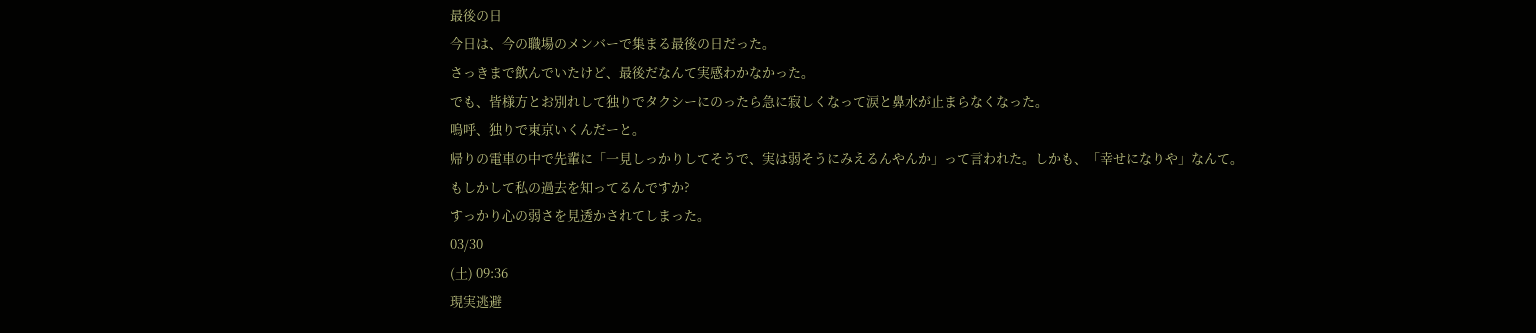最後の日
今日は、今の職場のメンバーで集まる最後の日だった。
さっきまで飲んでいたけど、最後だなんて実感わかなかった。
でも、皆様方とお別れして独りでタクシーにのったら急に寂しくなって涙と鼻水が止まらなくなった。
嗚呼、独りで東京いくんだーと。
帰りの電車の中で先輩に「一見しっかりしてそうで、実は弱そうにみえるんやんか」って言われた。しかも、「幸せになりや」なんて。
もしかして私の過去を知ってるんですか?
すっかり心の弱さを見透かされてしまった。
03/30
(土) 09:36
現実逃避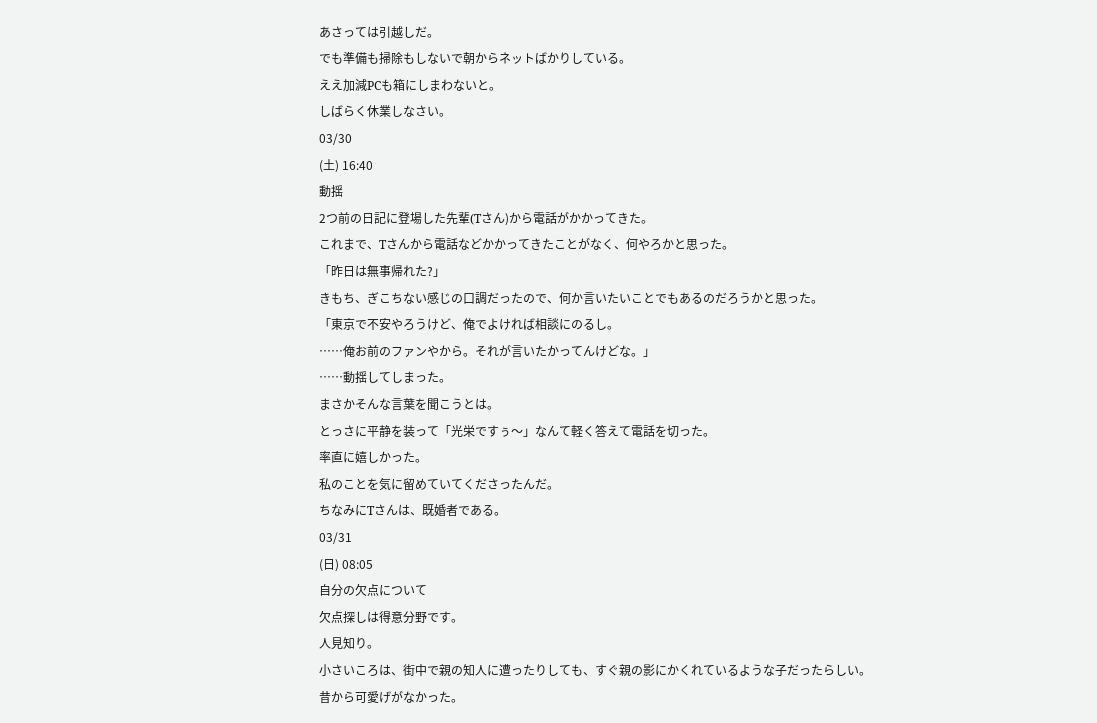あさっては引越しだ。
でも準備も掃除もしないで朝からネットばかりしている。
ええ加減PCも箱にしまわないと。
しばらく休業しなさい。
03/30
(土) 16:40
動揺
2つ前の日記に登場した先輩(Tさん)から電話がかかってきた。
これまで、Tさんから電話などかかってきたことがなく、何やろかと思った。
「昨日は無事帰れた?」
きもち、ぎこちない感じの口調だったので、何か言いたいことでもあるのだろうかと思った。
「東京で不安やろうけど、俺でよければ相談にのるし。
……俺お前のファンやから。それが言いたかってんけどな。」
……動揺してしまった。
まさかそんな言葉を聞こうとは。
とっさに平静を装って「光栄ですぅ〜」なんて軽く答えて電話を切った。
率直に嬉しかった。
私のことを気に留めていてくださったんだ。
ちなみにTさんは、既婚者である。
03/31
(日) 08:05
自分の欠点について
欠点探しは得意分野です。
人見知り。
小さいころは、街中で親の知人に遭ったりしても、すぐ親の影にかくれているような子だったらしい。
昔から可愛げがなかった。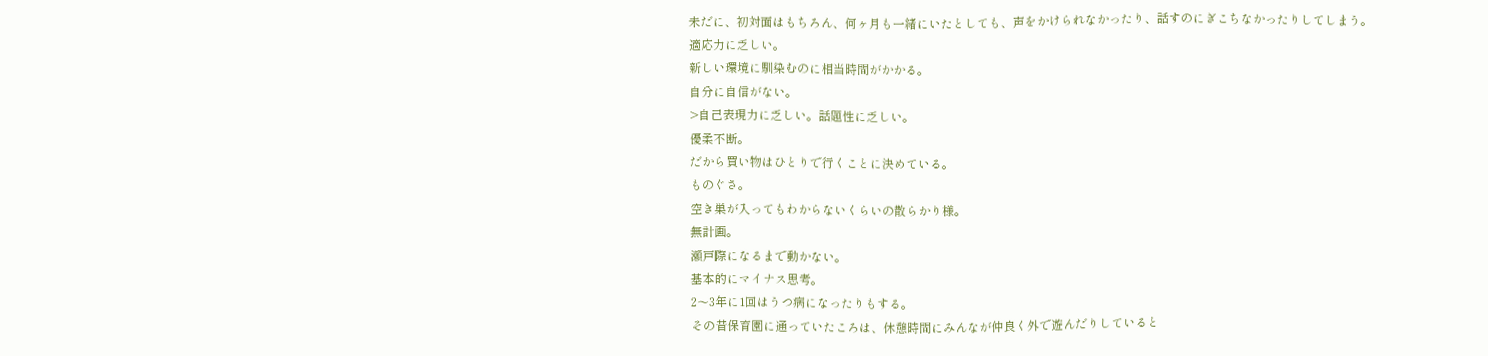未だに、初対面はもちろん、何ヶ月も一緒にいたとしても、声をかけられなかったり、話すのにぎこちなかったりしてしまう。
適応力に乏しい。
新しい環境に馴染むのに相当時間がかかる。
自分に自信がない。
>自己表現力に乏しい。話題性に乏しい。
優柔不断。
だから買い物はひとりで行くことに決めている。
ものぐさ。
空き巣が入ってもわからないくらいの散らかり様。
無計画。
瀬戸際になるまで動かない。
基本的にマイナス思考。
2〜3年に1回はうつ病になったりもする。
その昔保育園に通っていたころは、休憩時間にみんなが仲良く外で遊んだりしていると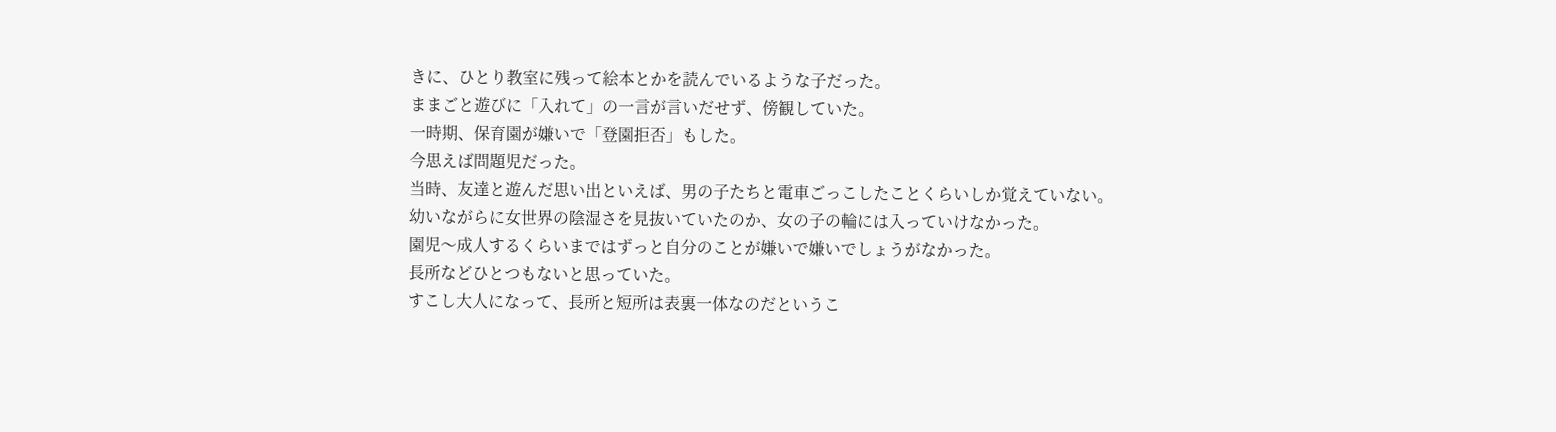きに、ひとり教室に残って絵本とかを読んでいるような子だった。
ままごと遊びに「入れて」の一言が言いだせず、傍観していた。
一時期、保育園が嫌いで「登園拒否」もした。
今思えば問題児だった。
当時、友達と遊んだ思い出といえば、男の子たちと電車ごっこしたことくらいしか覚えていない。
幼いながらに女世界の陰湿さを見抜いていたのか、女の子の輪には入っていけなかった。
園児〜成人するくらいまではずっと自分のことが嫌いで嫌いでしょうがなかった。
長所などひとつもないと思っていた。
すこし大人になって、長所と短所は表裏一体なのだというこ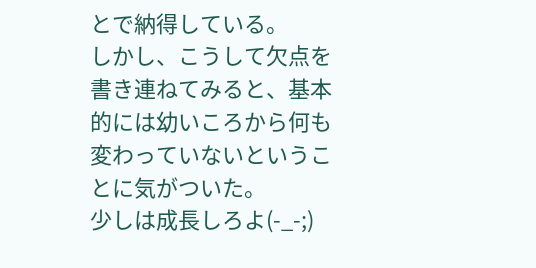とで納得している。
しかし、こうして欠点を書き連ねてみると、基本的には幼いころから何も変わっていないということに気がついた。
少しは成長しろよ(-_-;)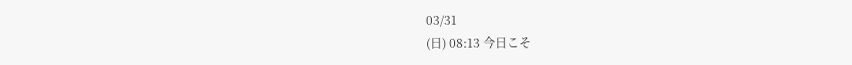03/31
(日) 08:13 今日こそ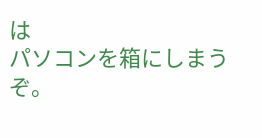は
パソコンを箱にしまうぞ。